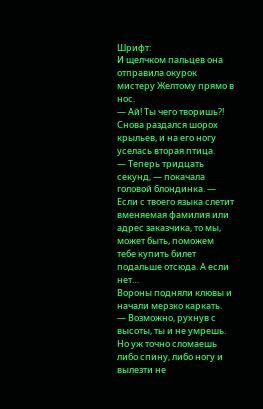Шрифт:
И щелчком пальцев она отправила окурок мистеру Желтому прямо в нос.
— Ай! Ты чего творишь?!
Снова раздался шорох крыльев, и на его ногу уселась вторая птица.
— Теперь тридцать секунд, — покачала головой блондинка. — Если с твоего языка слетит вменяемая фамилия или адрес заказчика, то мы, может быть, поможем тебе купить билет подальше отсюда. А если нет…
Вороны подняли клювы и начали мерзко каркать.
— Возможно, рухнув с высоты, ты и не умрешь. Но уж точно сломаешь либо спину, либо ногу и вылезти не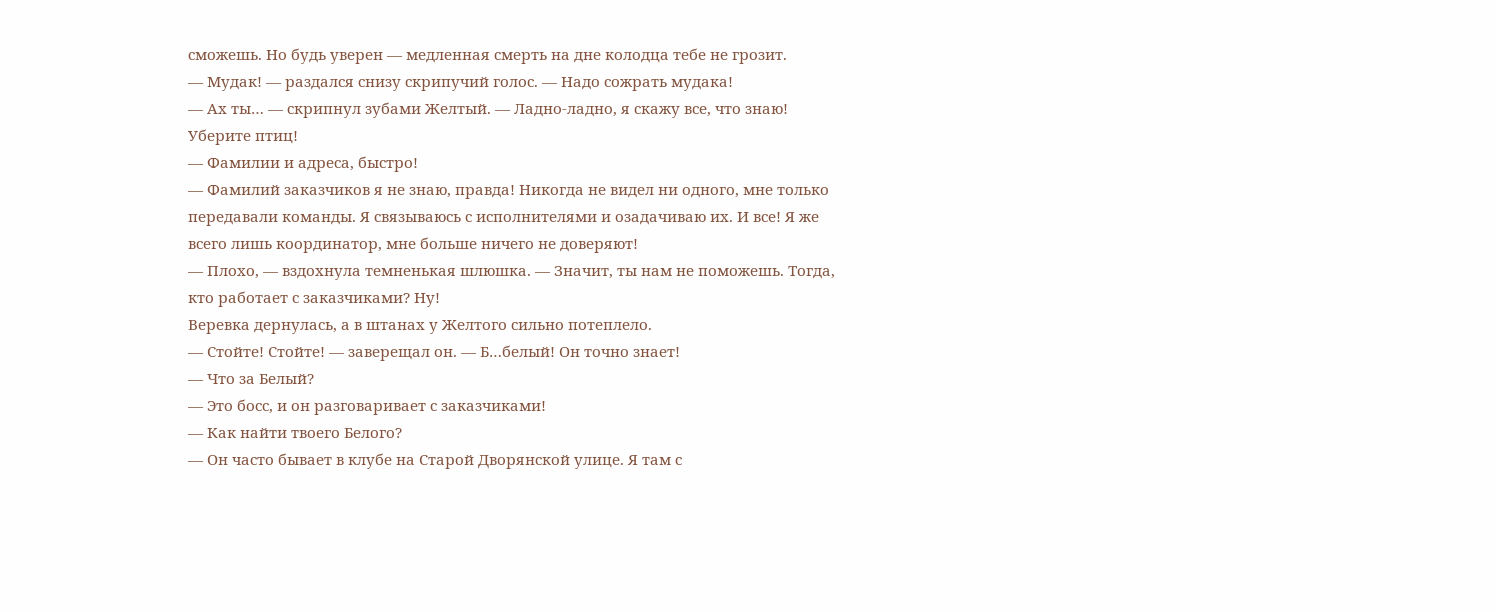сможешь. Но будь уверен — медленная смерть на дне колодца тебе не грозит.
— Мудак! — раздался снизу скрипучий голос. — Надо сожрать мудака!
— Ах ты… — скрипнул зубами Желтый. — Ладно-ладно, я скажу все, что знаю! Уберите птиц!
— Фамилии и адреса, быстро!
— Фамилий заказчиков я не знаю, правда! Никогда не видел ни одного, мне только передавали команды. Я связываюсь с исполнителями и озадачиваю их. И все! Я же всего лишь координатор, мне больше ничего не доверяют!
— Плохо, — вздохнула темненькая шлюшка. — Значит, ты нам не поможешь. Тогда, кто работает с заказчиками? Ну!
Веревка дернулась, а в штанах у Желтого сильно потеплело.
— Стойте! Стойте! — заверещал он. — Б…белый! Он точно знает!
— Что за Белый?
— Это босс, и он разговаривает с заказчиками!
— Как найти твоего Белого?
— Он часто бывает в клубе на Старой Дворянской улице. Я там с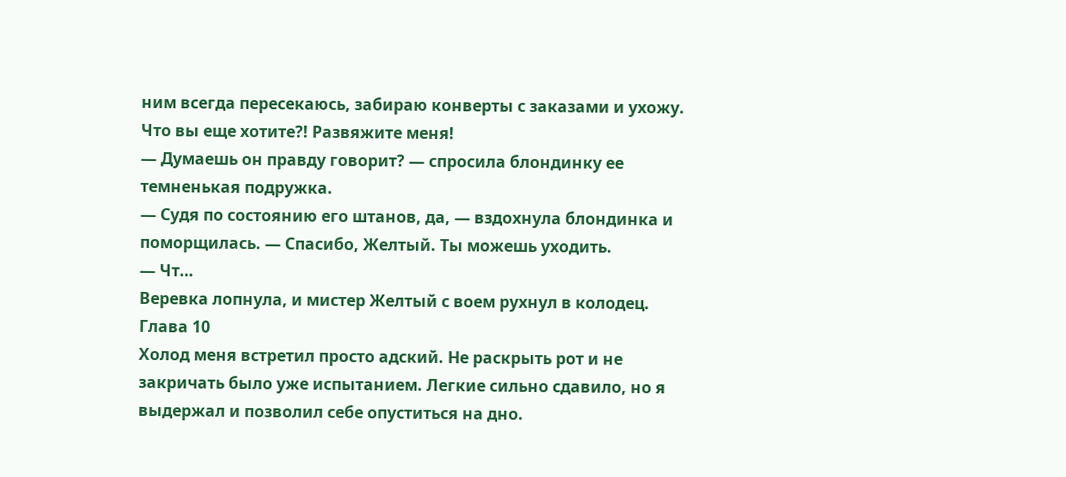ним всегда пересекаюсь, забираю конверты с заказами и ухожу. Что вы еще хотите?! Развяжите меня!
— Думаешь он правду говорит? — спросила блондинку ее темненькая подружка.
— Судя по состоянию его штанов, да, — вздохнула блондинка и поморщилась. — Спасибо, Желтый. Ты можешь уходить.
— Чт…
Веревка лопнула, и мистер Желтый с воем рухнул в колодец.
Глава 10
Холод меня встретил просто адский. Не раскрыть рот и не закричать было уже испытанием. Легкие сильно сдавило, но я выдержал и позволил себе опуститься на дно.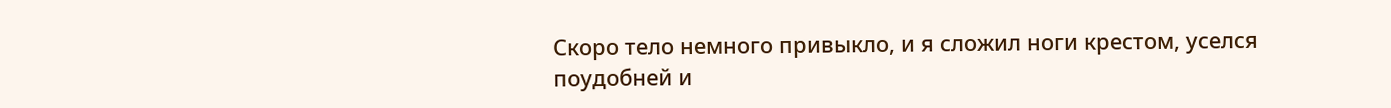Скоро тело немного привыкло, и я сложил ноги крестом, уселся поудобней и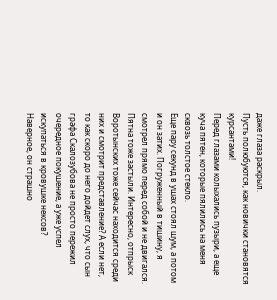даже глаза раскрыл.
Пусть полюбуются, как новички становятся курсантами!
Перед глазами колыхались пузыри, а еще куча пятен, которые пялились на меня сквозь толстое стекло.
Еще пару секунд в ушах стоял шум, а потом и он затих. Погруженный в тишину, я смотрел прямо перед собой и не двигался.
Пятна тоже застыли. Интересно, отпрыск Воротынских тоже сейчас находится среди них и смотрит представление? А если нет, то как скоро до него дойдет слух, что сын графа Скалозубова не просто пережил очередное покушение, а уже успел искупаться в кровушке нексов?
Наверное, он страшно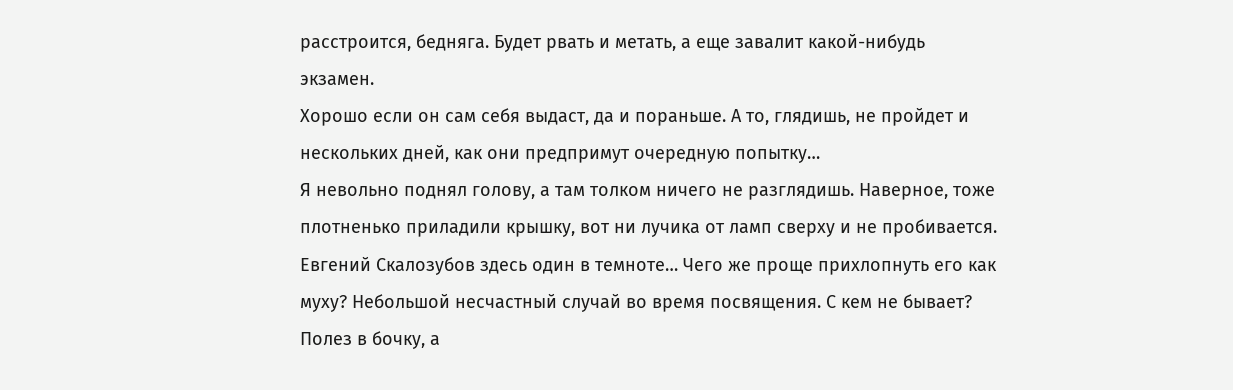расстроится, бедняга. Будет рвать и метать, а еще завалит какой-нибудь экзамен.
Хорошо если он сам себя выдаст, да и пораньше. А то, глядишь, не пройдет и нескольких дней, как они предпримут очередную попытку…
Я невольно поднял голову, а там толком ничего не разглядишь. Наверное, тоже плотненько приладили крышку, вот ни лучика от ламп сверху и не пробивается.
Евгений Скалозубов здесь один в темноте… Чего же проще прихлопнуть его как муху? Небольшой несчастный случай во время посвящения. С кем не бывает? Полез в бочку, а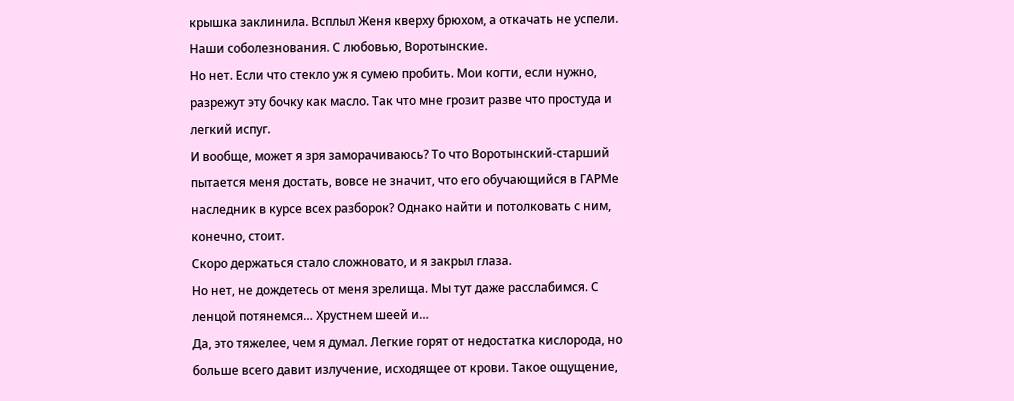крышка заклинила. Всплыл Женя кверху брюхом, а откачать не успели.
Наши соболезнования. С любовью, Воротынские.
Но нет. Если что стекло уж я сумею пробить. Мои когти, если нужно, разрежут эту бочку как масло. Так что мне грозит разве что простуда и легкий испуг.
И вообще, может я зря заморачиваюсь? То что Воротынский-старший пытается меня достать, вовсе не значит, что его обучающийся в ГАРМе наследник в курсе всех разборок? Однако найти и потолковать с ним, конечно, стоит.
Скоро держаться стало сложновато, и я закрыл глаза.
Но нет, не дождетесь от меня зрелища. Мы тут даже расслабимся. С ленцой потянемся… Хрустнем шеей и…
Да, это тяжелее, чем я думал. Легкие горят от недостатка кислорода, но больше всего давит излучение, исходящее от крови. Такое ощущение,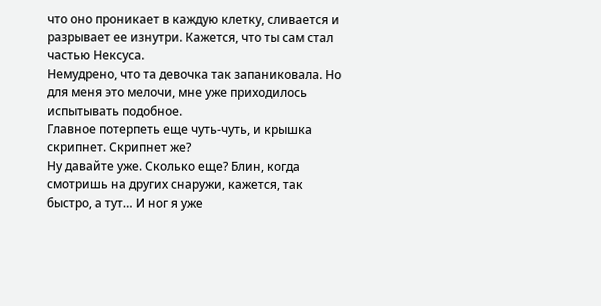что оно проникает в каждую клетку, сливается и разрывает ее изнутри. Кажется, что ты сам стал частью Нексуса.
Немудрено, что та девочка так запаниковала. Но для меня это мелочи, мне уже приходилось испытывать подобное.
Главное потерпеть еще чуть-чуть, и крышка скрипнет. Скрипнет же?
Ну давайте уже. Сколько еще? Блин, когда смотришь на других снаружи, кажется, так быстро, а тут… И ног я уже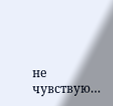не чувствую…